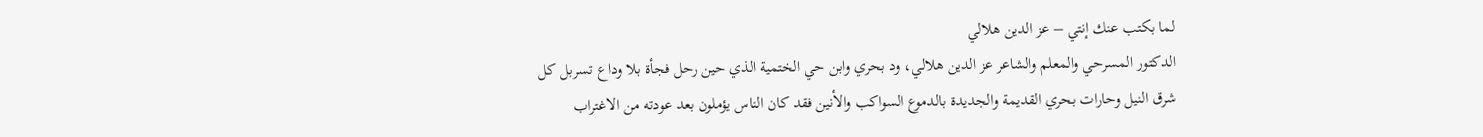لما بكتب عنك إنتي – عز الدين هلالي
الدكتور المسرحي والمعلم والشاعر عز الدين هلالي، ود بحري وابن حي الختمية الذي حين رحل فجأة بلا وداع تسربل كل شرق النيل وحارات بحري القديمة والجديدة بالدموع السواكب والأنين فقد كان الناس يؤملون بعد عودته من الاغتراب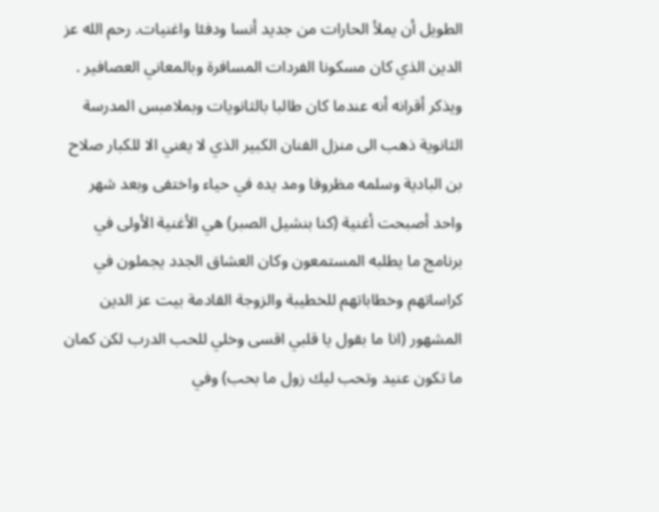الطويل أن يملأ الحارات من جديد أنسا ودفئا واغنيات. رحم الله عز الدين الذي كان مسكونا الفردات المسافرة وبالمعاني العصافير . ويذكر أقرانه أنه عندما كان طالبا بالثانويات وبملامبس المدرسة الثانوية ذهب الى منزل الفنان الكبير الذي لا يغني الا للكبار صلاح بن البادية وسلمه مظروفا ومد يده في حياء واختفى وبعد شهر واحد أصبحت أغنية (كنا بنشيل الصبر) هي الأغنية الأولى في برنامج ما يطلبه المستمعون وكان العشاق الجدد يجملون في كراساتهم وخطاباتهم للخطيبة والزوجة القادمة بيت عز الدين المشهور (انا ما بقول يا قلبي اقسى وخلي للحب الدرب لكن كمان ما تكون عنيد وتحب ليك زول ما بحب) وفي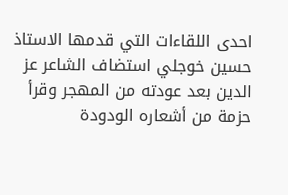احدى اللقاءات التي قدمها الاستاذ حسين خوجلي استضاف الشاعر عز الدين بعد عودته من المهجر وقرأ حزمة من أشعاره الودودة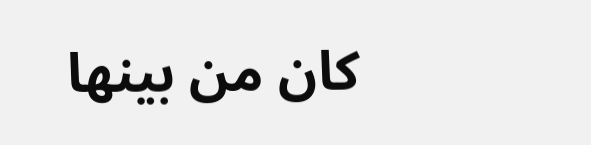كان من بينها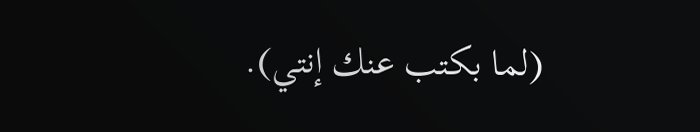(لما بكتب عنك إنتي).